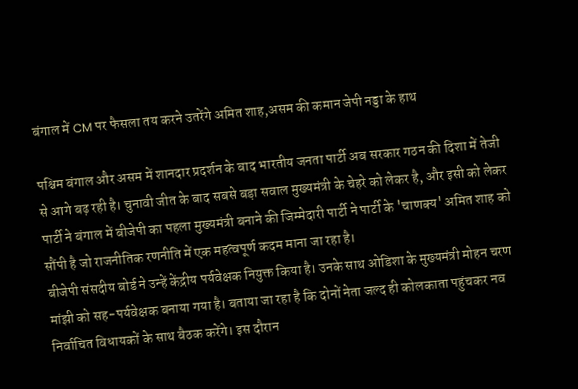बंगाल में CM पर फैसला तय करने उतरेंगे अमित शाह,असम की कमान जेपी नड्डा के हाथ

पश्चिम बंगाल और असम में शानदार प्रदर्शन के बाद भारतीय जनता पार्टी अब सरकार गठन की दिशा में तेजी से आगे बढ़ रही है। चुनावी जीत के बाद सबसे बड़ा सवाल मुख्यमंत्री के चेहरे को लेकर है, और इसी को लेकर पार्टी ने बंगाल में बीजेपी का पहला मुख्यमंत्री बनाने की जिम्मेदारी पार्टी ने पार्टी के 'चाणक्य' अमित शाह को सौंपी है जो राजनीतिक रणनीति में एक महत्वपूर्ण कदम माना जा रहा है।
बीजेपी संसदीय बोर्ड ने उन्हें केंद्रीय पर्यवेक्षक नियुक्त किया है। उनके साथ ओडिशा के मुख्यमंत्री मोहन चरण मांझी को सह-पर्यवेक्षक बनाया गया है। बताया जा रहा है कि दोनों नेता जल्द ही कोलकाता पहुंचकर नव निर्वाचित विधायकों के साथ बैठक करेंगे। इस दौरान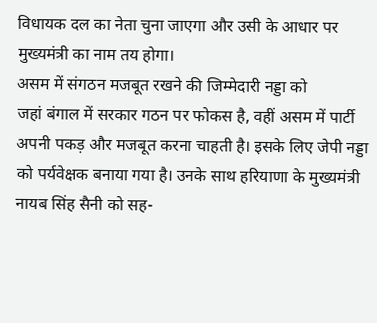विधायक दल का नेता चुना जाएगा और उसी के आधार पर मुख्यमंत्री का नाम तय होगा।
असम में संगठन मजबूत रखने की जिम्मेदारी नड्डा को
जहां बंगाल में सरकार गठन पर फोकस है, वहीं असम में पार्टी अपनी पकड़ और मजबूत करना चाहती है। इसके लिए जेपी नड्डा को पर्यवेक्षक बनाया गया है। उनके साथ हरियाणा के मुख्यमंत्री नायब सिंह सैनी को सह-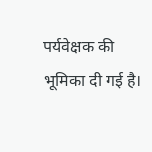पर्यवेक्षक की भूमिका दी गई है।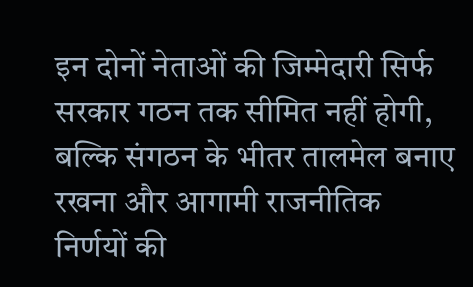इन दोनों नेताओं की जिम्मेदारी सिर्फ सरकार गठन तक सीमित नहीं होगी, बल्कि संगठन के भीतर तालमेल बनाए रखना और आगामी राजनीतिक निर्णयों की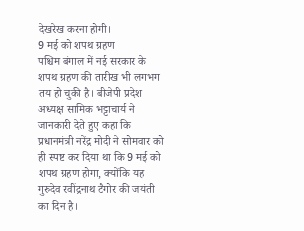देखरेख करना होगी।
9 मई को शपथ ग्रहण
पश्चिम बंगाल में नई सरकार के शपथ ग्रहण की तारीख भी लगभग तय हो चुकी है। बीजेपी प्रदेश अध्यक्ष सामिक भट्टाचार्य ने जानकारी देते हुए कहा कि प्रधानमंत्री नरेंद्र मोदी ने सोमवार को ही स्पष्ट कर दिया था कि 9 मई को शपथ ग्रहण होगा, क्योंकि यह गुरुदेव रवींद्रनाथ टैगोर की जयंती का दिन है।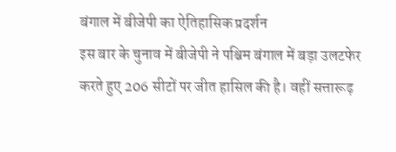बंगाल में बीजेपी का ऐतिहासिक प्रदर्शन
इस बार के चुनाव में बीजेपी ने पश्चिम बंगाल में बड़ा उलटफेर करते हुए 206 सीटों पर जीत हासिल की है। वहीं सत्तारूढ़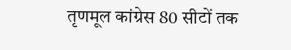तृणमूल कांग्रेस 80 सीटों तक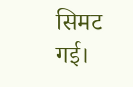सिमट गई।